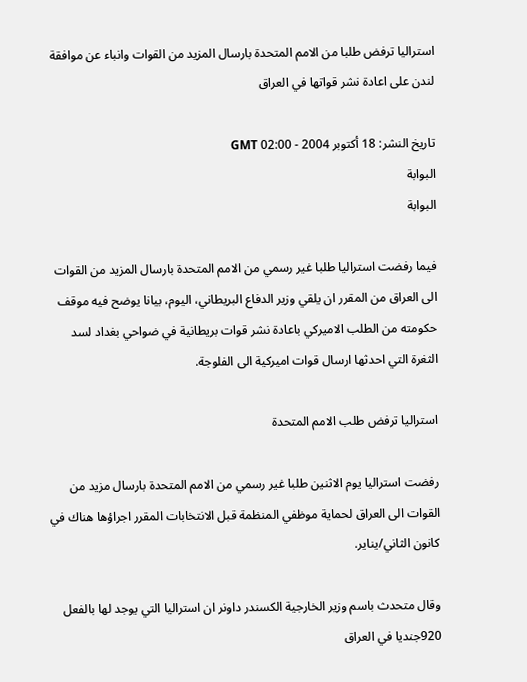استراليا ترفض طلبا من الامم المتحدة بارسال المزيد من القوات وانباء عن موافقة لندن على اعادة نشر قواتها في العراق

تاريخ النشر: 18 أكتوبر 2004 - 02:00 GMT
البوابة
البوابة

فيما رفضت استراليا طلبا غير رسمي من الامم المتحدة بارسال المزيد من القوات الى العراق من المقرر ان يلقي وزير الدفاع البريطاني، اليوم، بيانا يوضح فيه موقف حكومته من الطلب الاميركي باعادة نشر قوات بريطانية في ضواحي بغداد لسد الثغرة التي احدثها ارسال قوات اميركية الى الفلوجة.

استراليا ترفض طلب الامم المتحدة

رفضت استراليا يوم الاثنين طلبا غير رسمي من الامم المتحدة بارسال مزيد من القوات الى العراق لحماية موظفي المنظمة قبل الانتخابات المقرر اجراؤها هناك في كانون الثاني/يناير.

وقال متحدث باسم وزير الخارجية الكسندر داونر ان استراليا التي يوجد لها بالفعل 920جنديا في العراق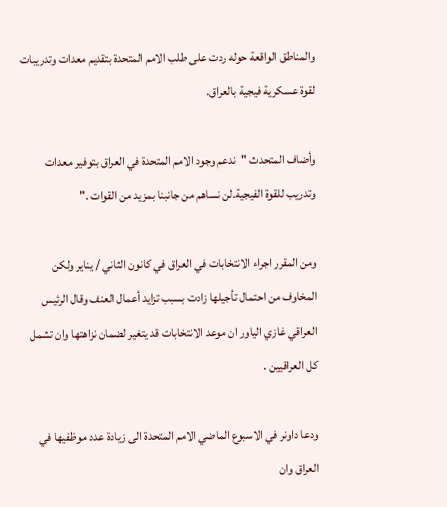والمناطق الواقعة حوله ردت على طلب الامم المتحدة بتقديم معدات وتدريبات لقوة عسكرية فيجية بالعراق.

وأضاف المتحدث "ندعم وجود الامم المتحدة في العراق بتوفير معدات وتدريب للقوة الفيجية.لن نساهم من جانبنا بمزيد من القوات ."

ومن المقرر اجراء الانتخابات في العراق في كانون الثاني / يناير ولكن المخاوف من احتمال تأجيلها زادت بسبب تزايد أعمال العنف وقال الرئيس العراقي غازي الياور ان موعد الانتخابات قد يتغير لضمان نزاهتها وان تشمل كل العراقيين .

ودعا داونر في الاسبوع الماضي الامم المتحدة الى زيادة عدد موظفيها في العراق وان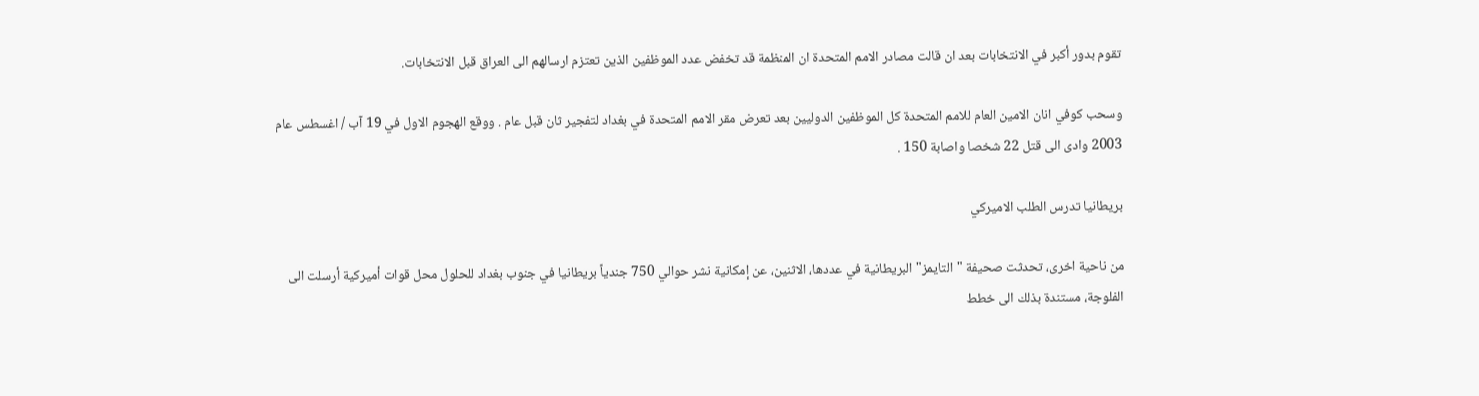تقوم بدور أكبر في الانتخابات بعد ان قالت مصادر الامم المتحدة ان المنظمة قد تخفض عدد الموظفين الذين تعتزم ارسالهم الى العراق قبل الانتخابات.

وسحب كوفي انان الامين العام للامم المتحدة كل الموظفين الدوليين بعد تعرض مقر الامم المتحدة في بغداد لتفجير ثان قبل عام . ووقع الهجوم الاول في 19 آب / اغسطس عام 2003 وادى الى قتل 22 شخصا واصابة 150 .

بريطانيا تدرس الطلب الاميركي

من ناحية اخرى، تحدثت صحيفة "التايمز" البريطانية في عددها، الاثنين، عن إمكانية نشر حوالي 750 جندياً بريطانيا في جنوب بغداد للحلول محل قوات أميركية أرسلت الى الفلوجة، مستندة بذلك الى خطط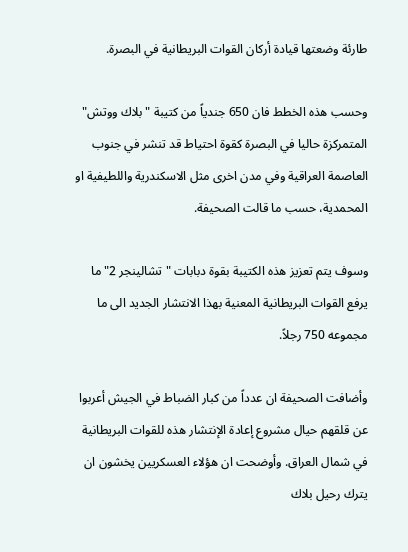طارئة وضعتها قيادة أركان القوات البريطانية في البصرة.

وحسب هذه الخطط فان 650 جندياً من كتيبة "بلاك ووتش" المتمركزة حاليا في البصرة كقوة احتياط قد تنشر في جنوب العاصمة العراقية وفي مدن اخرى مثل الاسكندرية واللطيفية او المحمدية، حسب ما قالت الصحيفة.

وسوف يتم تعزيز هذه الكتيبة بقوة دبابات "تشالينجر 2" ما يرفع القوات البريطانية المعنية بهذا الانتشار الجديد الى ما مجموعه 750 رجلاً.

وأضافت الصحيفة ان عدداً من كبار الضباط في الجيش أعربوا عن قلقهم حيال مشروع إعادة الإنتشار هذه للقوات البريطانية في شمال العراق. وأوضحت ان هؤلاء العسكريين يخشون ان يترك رحيل بلاك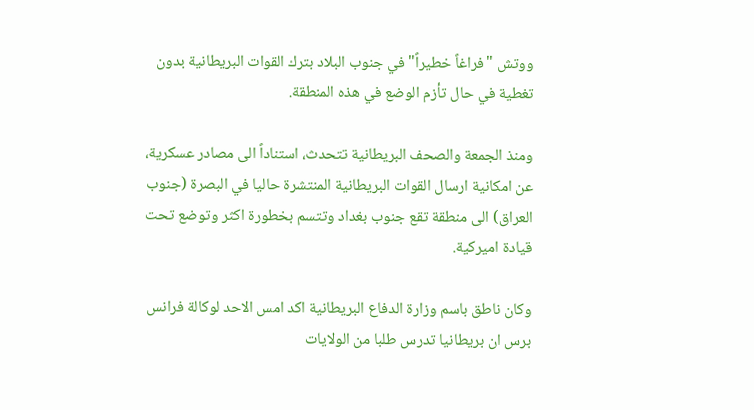ووتش "فراغاً خطيراً" في جنوب البلاد بترك القوات البريطانية بدون تغطية في حال تأزم الوضع في هذه المنطقة.

ومنذ الجمعة والصحف البريطانية تتحدث، استناداً الى مصادر عسكرية، عن امكانية ارسال القوات البريطانية المنتشرة حاليا في البصرة (جنوب العراق) الى منطقة تقع جنوب بغداد وتتسم بخطورة اكثر وتوضع تحت قيادة اميركية.

وكان ناطق باسم وزارة الدفاع البريطانية اكد امس الاحد لوكالة فرانس برس ان بريطانيا تدرس طلبا من الولايات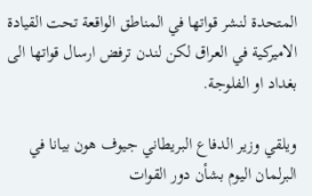المتحدة لنشر قواتها في المناطق الواقعة تحت القيادة الاميركية في العراق لكن لندن ترفض ارسال قواتها الى بغداد او الفلوجة.

ويلقي وزير الدفاع البريطاني جيوف هون بيانا في البرلمان اليوم بشأن دور القوات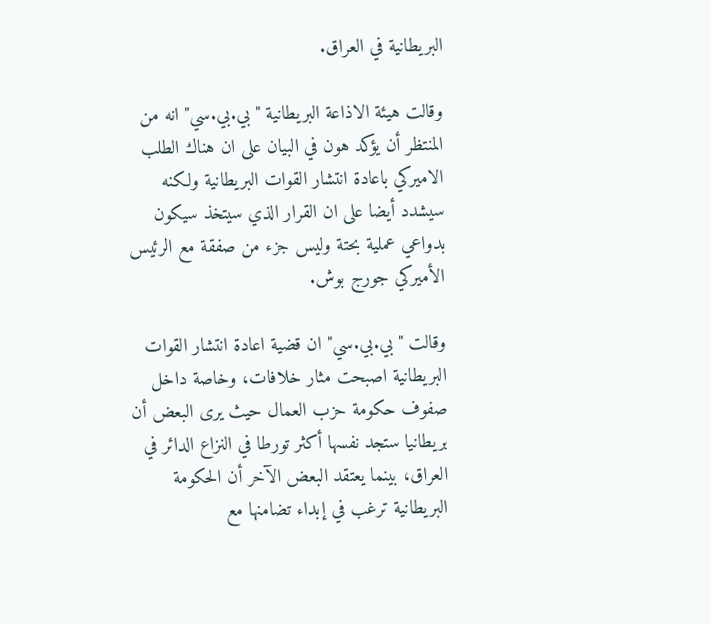البريطانية في العراق.

وقالت هيئة الاذاعة البريطانية "بي.بي.سي" انه من المنتظر أن يؤكد هون في البيان على ان هناك الطلب الاميركي باعادة انتشار القوات البريطانية ولكنه سيشدد أيضا على ان القرار الذي سيتخذ سيكون بدواعي عملية بحتة وليس جزء من صفقة مع الرئيس الأميركي جورج بوش.

وقالت "بي.بي.سي" ان قضية اعادة انتشار القوات البريطانية اصبحت مثار خلافات، وخاصة داخل صفوف حكومة حزب العمال حيث يرى البعض أن بريطانيا ستجد نفسها أكثر تورطا في النزاع الدائر في العراق، بينما يعتقد البعض الآخر أن الحكومة البريطانية ترغب في إبداء تضامنها مع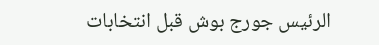الرئيس جورج بوش قبل انتخابات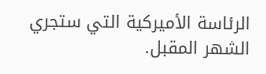الرئاسة الأميركية التي ستجري الشهر المقبل.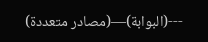---(البوابة)—(مصادر متعددة)